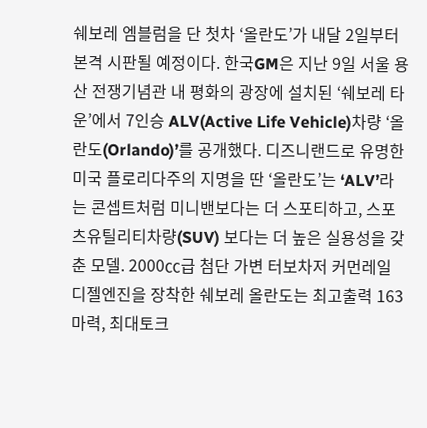쉐보레 엠블럼을 단 첫차 ‘올란도’가 내달 2일부터 본격 시판될 예정이다. 한국GM은 지난 9일 서울 용산 전쟁기념관 내 평화의 광장에 설치된 ‘쉐보레 타운’에서 7인승 ALV(Active Life Vehicle)차량 ‘올란도(Orlando)’를 공개했다. 디즈니랜드로 유명한 미국 플로리다주의 지명을 딴 ‘올란도’는 ‘ALV’라는 콘셉트처럼 미니밴보다는 더 스포티하고, 스포츠유틸리티차량(SUV) 보다는 더 높은 실용성을 갖춘 모델. 2000㏄급 첨단 가변 터보차저 커먼레일 디젤엔진을 장착한 쉐보레 올란도는 최고출력 163마력, 최대토크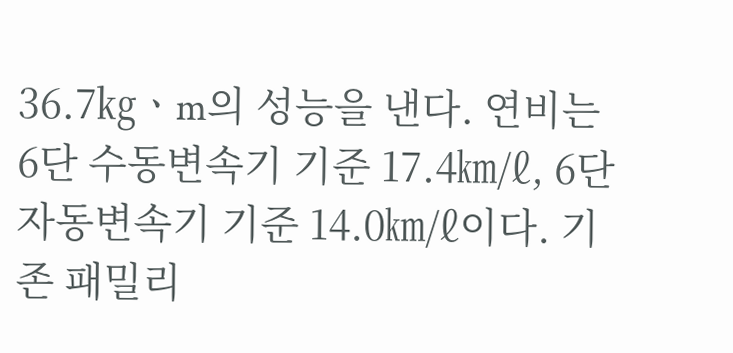36.7㎏ㆍm의 성능을 낸다. 연비는 6단 수동변속기 기준 17.4㎞/ℓ, 6단 자동변속기 기준 14.0㎞/ℓ이다. 기존 패밀리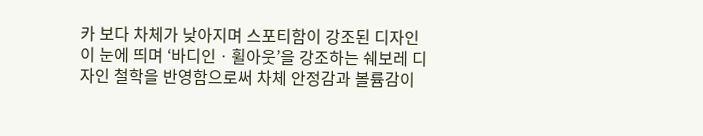카 보다 차체가 낮아지며 스포티함이 강조된 디자인이 눈에 띄며 ‘바디인ㆍ휠아웃’을 강조하는 쉐보레 디자인 철학을 반영함으로써 차체 안정감과 볼륨감이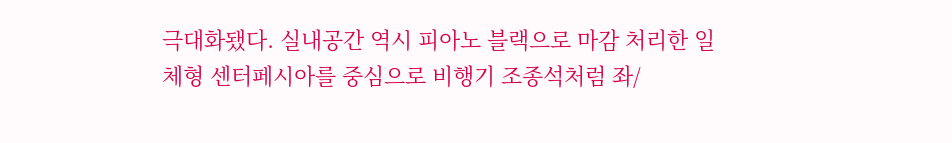극대화됐다. 실내공간 역시 피아노 블랙으로 마감 처리한 일체형 센터페시아를 중심으로 비행기 조종석처럼 좌/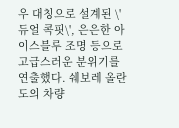우 대칭으로 설계된 \'듀얼 콕핏\', 은은한 아이스블루 조명 등으로 고급스러운 분위기를 연출했다. 쉐보레 올란도의 차량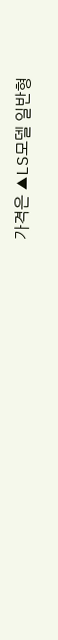가격은 ▲LS모델 일반형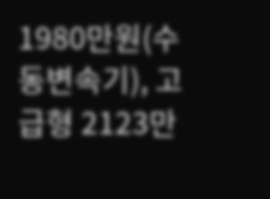1980만원(수동변속기), 고급형 2123만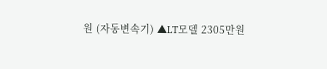원 (자동변속기) ▲LT모델 2305만원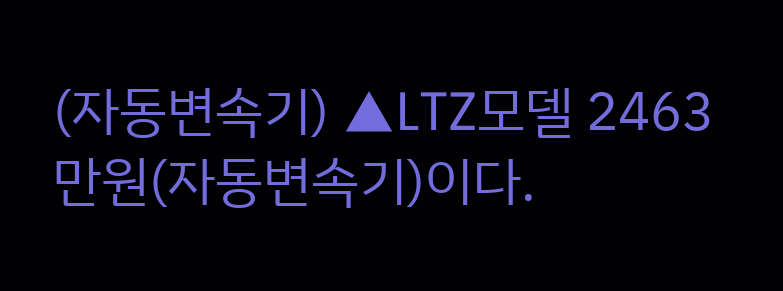(자동변속기) ▲LTZ모델 2463만원(자동변속기)이다.